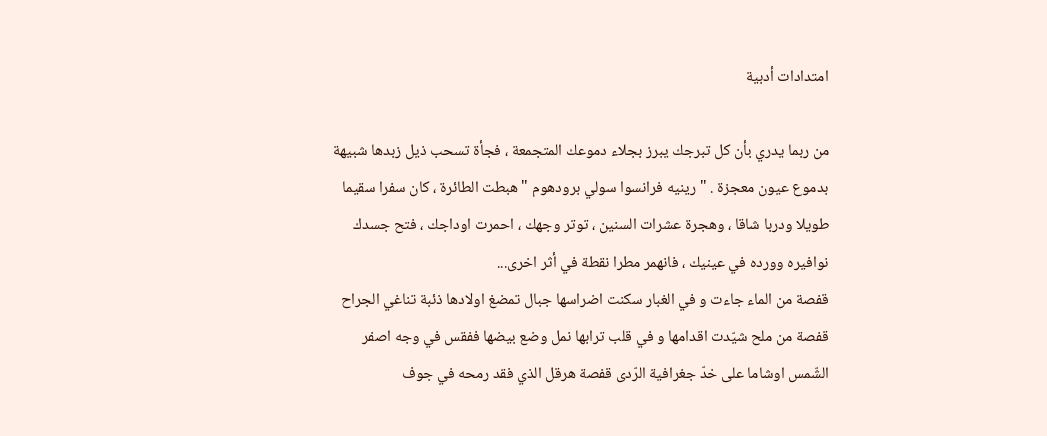امتدادات أدبية

من ربما يدري بأن كل تبرجك يبرز بجلاء دموعك المتجمعة ، فجأة تسحب ذيل زبدها شبيهة بدموع عيون معجزة . " رينيه فرانسوا سولي برودهوم " هبطت الطائرة ، كان سفرا سقيما طويلا ودربا شاقا ، وهجرة عشرات السنين ، توتر وجهك ، احمرت اوداجك ، فتح جسدك نوافيره وورده في عينيك ، فانهمر مطرا نقطة في أثر اخرى...
قفصة من الماء جاءت و في الغبار سكنت اضراسها جبال تمضغ اولادها ذئبة تناغي الجراح قفصة من ملح شيّدت اقدامها و في قلب ترابها نمل وضع بيضها ففقس في وجه اصفر الشّمس اوشاما على خدّ جغرافية الرّدى قفصة هرقل الذي فقد رمحه في جوف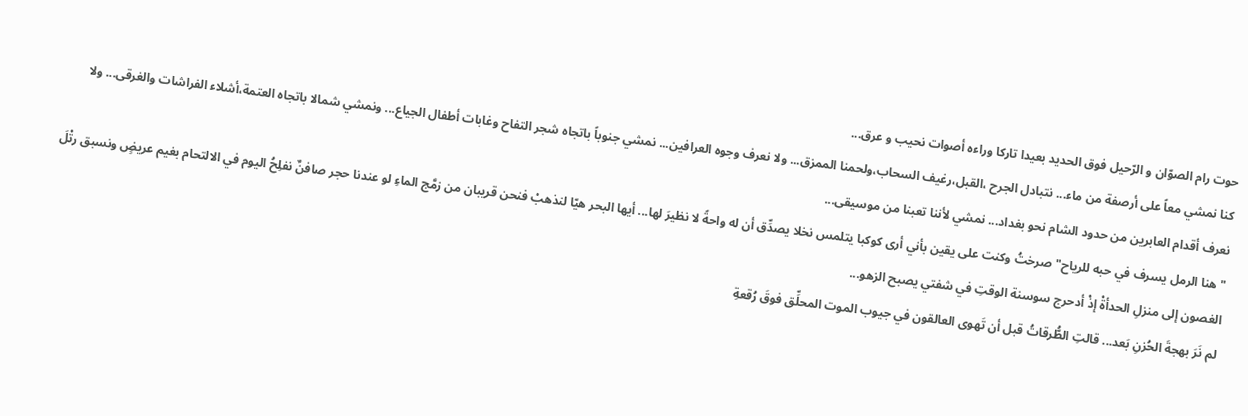حوت رام الصوّان و الرّحيل فوق الحديد بعيدا تاركا وراءه أصوات نحيب و عرق...
كنا نمشي معاً على أرصفة من ماء... نتبادل الجرح ،القبل،رغيف السحاب،ولحمنا الممزق... ولا نعرف وجوه العرافين... نمشي جنوباً باتجاه شجر التفاح وغابات أطفال الجياع... ونمشي شمالا باتجاه العتمة،أشلاء الفراشات والغرقى... ولا نعرف أقدام العابرين من حدود الشام نحو بغداد... نمشي لأننا تعبنا من موسيقى...
"هنا الرمل يسرف في حبه للرياح" صرختُ وكنت على يقين بأني أرى كوكبا يتلمس نخلا يصدِّق أن له واحةً لا نظيرَ لها... أيها البحر هيّا لنذهبْ فنحن قريبان من زمَّج الماءِ لو عندنا حجر صافنٌ نفلِحُ اليوم في الالتحام بغيم عريضٍ ونسبق رتْلَ الغصون إلى منزلِ الحدأةْ إذْ أدحرج سوسنة الوقتِ في شفتي يصبح الزهو...
لم نَرَ بهجةَ الحُزنِ بَعد... قالتِ الطُّرقاتُ قبل أن تَهوى العالقون في جيوب الموت المحلِّق فوقَ رُقعةِ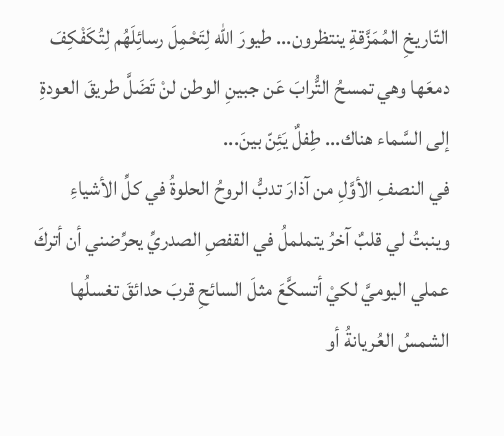التّاريخِ المُمَزَّقةِ ينتظرون... طيورَ الله لِتَحْمِلَ رسائِلَهُم لِتُكَفْكِفَ دمعَها وهي تمسحُ التُّرابَ عَن جبينِ الوطن لنْ تَضَلَّ طريقَ العودةِ إلى السَّماء هناك... طِفلٌ يَئِنّ بينَ...
في النصفِ الأوَّلِ من آذارَ تدبُّ الروحُ الحلوةُ في كلِّ الأشياءِ وينبتُ لي قلبٌ آخرُ يتململُ في القفصِ الصدريِّ يحرِّضني أن أتركَ عملي اليوميَّ لكيْ أتسكَّعَ مثلَ السائحِ قربَ حدائقَ تغسلُها الشمسُ العُريانةُ أو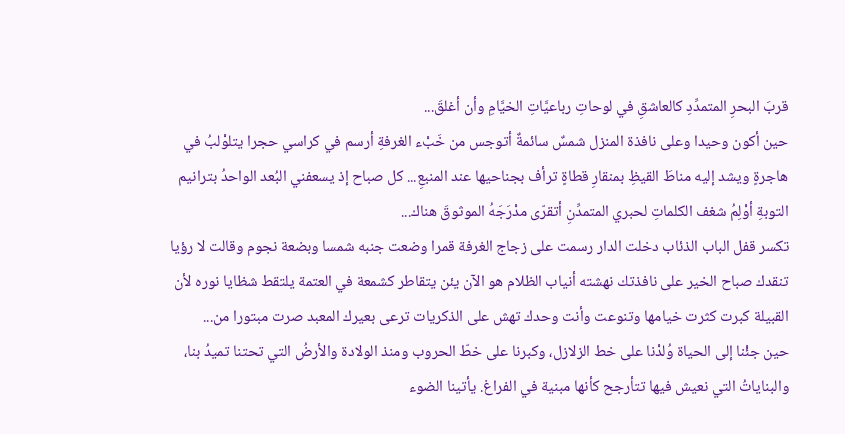قربَ البحرِ المتمدِّدِ كالعاشقِ في لوحاتِ رباعيَّاتِ الخيَّامِ وأن أغلقَ...
حين أكون وحيدا وعلى نافذة المنزل شمسٌ سائمةٌ أتوجس من خَبْء الغرفةِ أرسم في كراسي حجرا يتلوْلبُ في هاجرةٍ ويشد إليه مناطَ القيظِ بمنقارِ قطاةٍ ترأف بجناحيها عند المنبعِ... كل صباح إذ يسعفني البُعد الواحدُ بترانيم التوبةِ أوْلِمُ شغف الكلماتِ لحبري المتمدِّنِ أتقرّى مدْرَجَهُ الموثوقَ هناك...
تكسر قفل الباب الذئاب دخلت الدار رسمت على زجاج الغرفة قمرا وضعت جنبه شمسا وبضعة نجوم وقالت لا رؤيا تنقدك صباح الخير على نافذتك نهشته أنياب الظلام هو الآن يئن يتقاطر كشمعة في العتمة يلتقط شظايا نوره لأن القبيلة كبرت كثرت خيامها وتنوعت وأنت وحدك تهش على الذكريات ترعى بعيرك المعبد صرت مبتورا من...
حين جئْنا إلى الحياة وُلدْنا على خط الزلازل، وكبرنا على خطّ الحروب ومنذ الولادة والأرضُ التي تحتنا تميدُ بنا، والبناياتُ التي نعيش فيها تتأرجح كأنها مبنية في الفراغ. يأتينا الضوء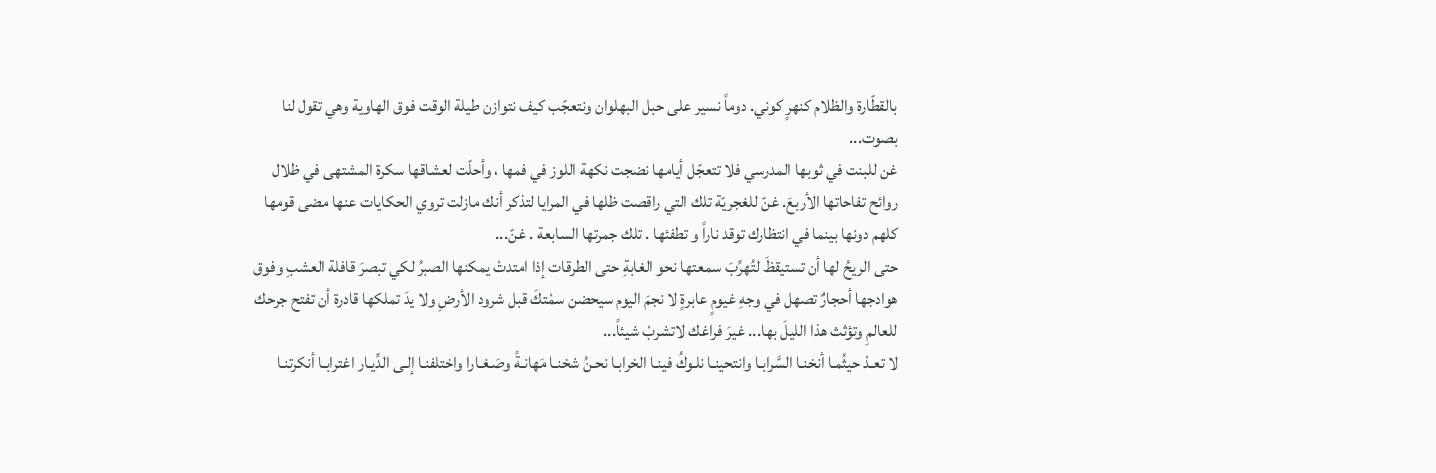بالقطّارة والظلام كنهرٍ كوني. دوماً نسير على حبل البهلوان ونتعجّب كيف نتوازن طيلة الوقت فوق الهاوية وهي تقول لنا بصوت...
غن للبنت في ثوبها المدرسي فلا تتعجّل أيامها نضجت نكهة اللوز في فمها ، وأحلّت لعشاقها سكرة المشتهى في ظلال روائح تفاحاتها الأربعَ. غنّ للغجريّة تلك التي راقصت ظلها في المرايا لتذكر أنك مازلت تروي الحكايات عنها مضى قومها كلهم دونها بينما في انتظارك توقد ناراً و تطفئها . تلك جمرتها السابعة . غنّ...
حتى الريحُ لها أن تستيقظَ لتُهرِّبَ سمعتها نحو الغابةِ حتى الطرقات إذا امتدتْ يمكنها الصبرُ لكي تبصرَ قافلة العشبِ وفوق هوادجها أحجارٌ تصهل في وجهِ غيومٍ عابرةٍ لا نجمَ اليوم سيحضن سمْتكَ قبل شرود الأرضِ ولا يدَ تملكها قادرة أن تفتح جرحك للعالمِ وتؤثث هذا الليلَ بها... غيرَ فراغك لاتشربْ شيئاً...
لا تعـدْ حيثُمـا أنخنـا السَّرابـا وانتحينـا نلـوكُ فينـا الخرابـا نحـنُ شخنـا مَهانـةً وصَـغـارا واختلفنـا إلـى الدِّيـار اغترابـا أنكرتنـا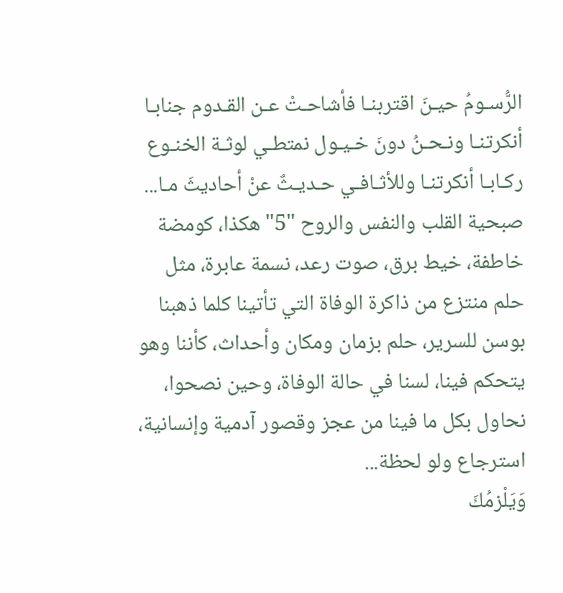الرُّسـومُ حيـنَ اقتربنـا فأشاحـتْ عـن القـدوم جنابـا أنكرتنـا ونـحـنُ دونَ خـيـول نمتطـي لوثـة الخنـوع ركـابـا أنكرتنـا وللأثـافـي حـديـثٌ عنْ أحاديثَ مـا...
صبحية القلب والنفس والروح "5" هكذا، كومضة خاطفة، خيط برق، صوت رعد، نسمة عابرة، مثل حلم منتزع من ذاكرة الوفاة التي تأتينا كلما ذهبنا بوسن للسرير، حلم بزمان ومكان وأحداث، كأننا وهو يتحكم فينا، لسنا في حالة الوفاة، وحين نصحوا، نحاول بكل ما فينا من عجز وقصور آدمية وإنسانية، استرجاع ولو لحظة...
وَيَلْزمُكَ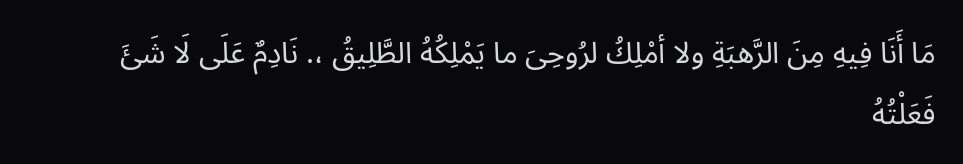مَا أَنَا فِيهِ مِنَ الرَّهبَةِ ولا أمْلِكُ لرُوحِىَ ما يَمْلِكُهُ الطَّلِيقُ ،. نَادِمٌ عَلَى لَا شَئَ فَعَلْتُهُ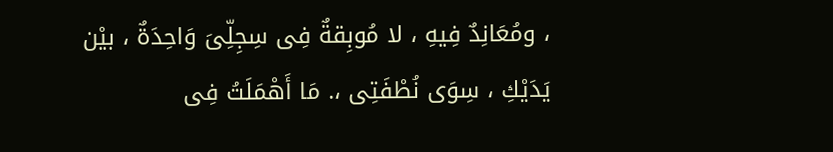، ومُعَانِدٌ فِيهِ ، لا مُوبِقةٌ فِى سِجِلِّىَ وَاحِدَةٌ ، بيْن يَدَيْكِ ، سِوَى نُطْفَتِى ،. مَا أَهْمَلَتُ فِى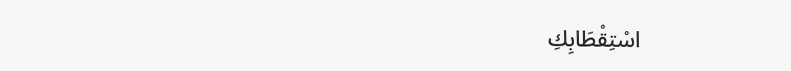اسْتِقْطَابِكِ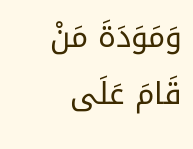وَمَوَدَةَ مَنْ قَامَ عَلَى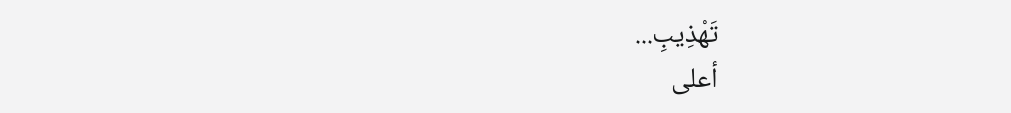تَهْذِيبِ...
أعلى